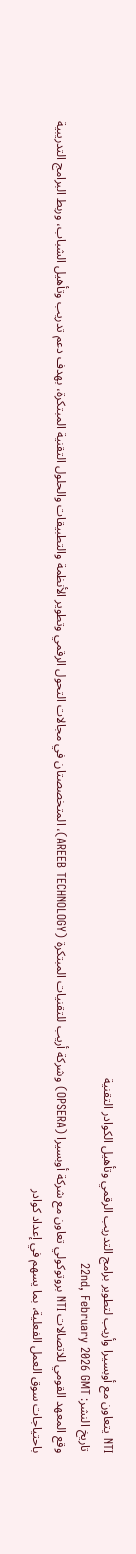NTI يتعاون مع أوبسيرا وأريب لتطوير برامج التدريب الرقمي وتأهيل الكوادر التقنية
تاريخ النشر: 22nd, February 2026 GMT
وقع المعهد القومي للاتصالات NTI بروتوكولي تعاون مع شركة أوبسيرا (OPSERA) وشركة أريب للتقنيات المبتكرة (AREEB TECHNOLOGY)، المتخصصتان في مجالات التحول الرقمي وتطوير الأنظمة والتطبيقات والحلول التقنية المبتكرة، بهدف دعم تدريب وتأهيل الشباب، وربط البرامج التدريبية باحتياجات سوق العمل الفعلية، بما يسهم في إعداد كوادر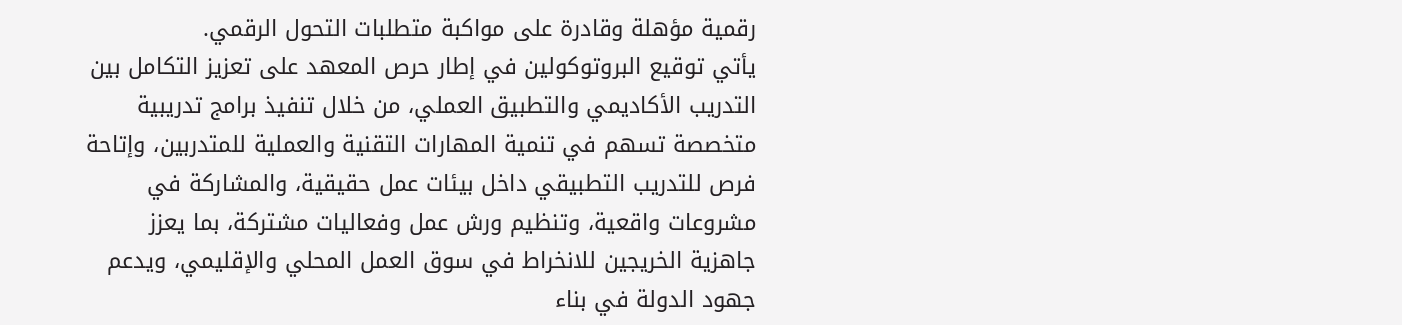رقمية مؤهلة وقادرة على مواكبة متطلبات التحول الرقمي.
يأتي توقيع البروتوكولين في إطار حرص المعهد على تعزيز التكامل بين التدريب الأكاديمي والتطبيق العملي، من خلال تنفيذ برامج تدريبية متخصصة تسهم في تنمية المهارات التقنية والعملية للمتدربين، وإتاحة فرص للتدريب التطبيقي داخل بيئات عمل حقيقية، والمشاركة في مشروعات واقعية، وتنظيم ورش عمل وفعاليات مشتركة، بما يعزز جاهزية الخريجين للانخراط في سوق العمل المحلي والإقليمي، ويدعم جهود الدولة في بناء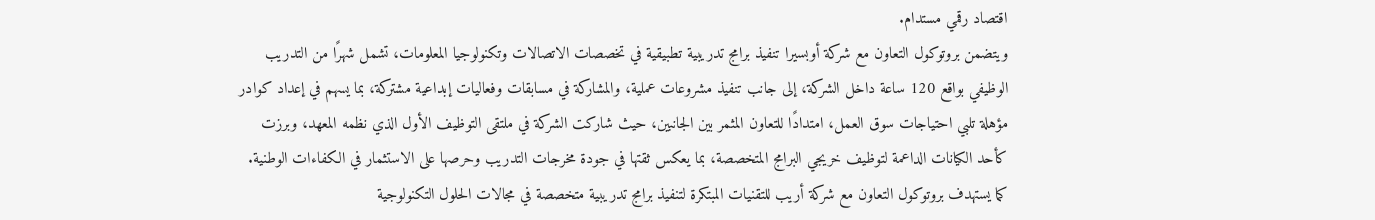اقتصاد رقمي مستدام.
ويتضمن بروتوكول التعاون مع شركة أوبسيرا تنفيذ برامج تدريبية تطبيقية في تخصصات الاتصالات وتكنولوجيا المعلومات، تشمل شهرًا من التدريب الوظيفي بواقع 120 ساعة داخل الشركة، إلى جانب تنفيذ مشروعات عملية، والمشاركة في مسابقات وفعاليات إبداعية مشتركة، بما يسهم في إعداد كوادر مؤهلة تلبي احتياجات سوق العمل، امتدادًا للتعاون المثمر بين الجانبين، حيث شاركت الشركة في ملتقى التوظيف الأول الذي نظمه المعهد، وبرزت كأحد الكيانات الداعمة لتوظيف خريجي البرامج المتخصصة، بما يعكس ثقتها في جودة مخرجات التدريب وحرصها على الاستثمار في الكفاءات الوطنية.
كما يستهدف بروتوكول التعاون مع شركة أريب للتقنيات المبتكرة لتنفيذ برامج تدريبية متخصصة في مجالات الحلول التكنولوجية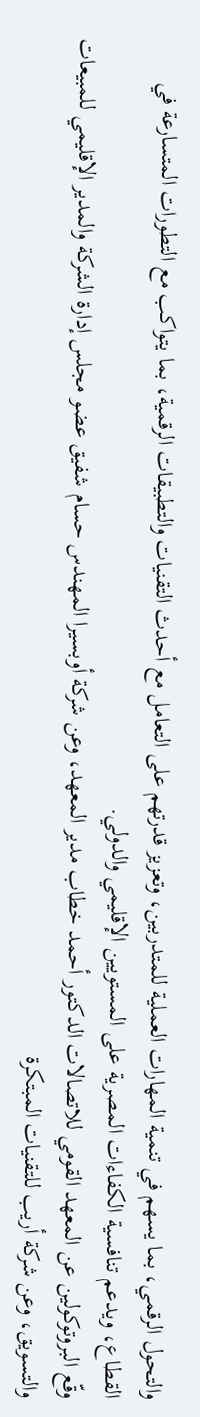والتحول الرقمي، بما يسهم في تنمية المهارات العملية للمتدربين، وتعزيز قدرتهم على التعامل مع أحدث التقنيات والتطبيقات الرقمية، بما يتواكب مع التطورات المتسارعة في القطاع، ويدعم تنافسية الكفاءات المصرية على المستويين الإقليمي والدولي.
وقّع البروتوكولين عن المعهد القومي للاتصالات الدكتور أحمد خطاب مدير المعهد، وعن شركة أوبسيرا المهندس حسام شفيق عضو مجلس إدارة الشركة والمدير الإقليمي للمبيعات والتسويق، وعن شركة أريب للتقنيات المبتكرة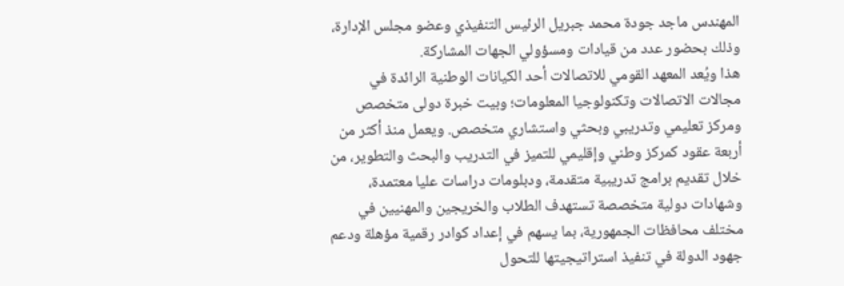المهندس ماجد جودة محمد جبريل الرئيس التنفيذي وعضو مجلس الإدارة، وذلك بحضور عدد من قيادات ومسؤولي الجهات المشاركة.
هذا ويُعد المعهد القومي للاتصالات أحد الكيانات الوطنية الرائدة في مجالات الاتصالات وتكنولوجيا المعلومات؛ وبيت خبرة دولى متخصص ومركز تعليمي وتدريبي وبحثي واستشاري متخصص. ويعمل منذ أكثر من أربعة عقود كمركز وطني وإقليمي للتميز في التدريب والبحث والتطوير، من خلال تقديم برامج تدريبية متقدمة، ودبلومات دراسات عليا معتمدة، وشهادات دولية متخصصة تستهدف الطلاب والخريجين والمهنيين في مختلف محافظات الجمهورية، بما يسهم في إعداد كوادر رقمية مؤهلة ودعم جهود الدولة في تنفيذ استراتيجيتها للتحول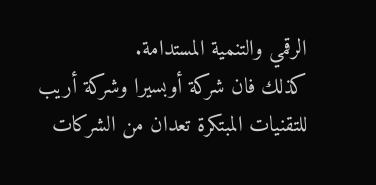الرقمي والتنمية المستدامة.
كذلك فان شركة أوبسيرا وشركة أريب للتقنيات المبتكرة تعدان من الشركات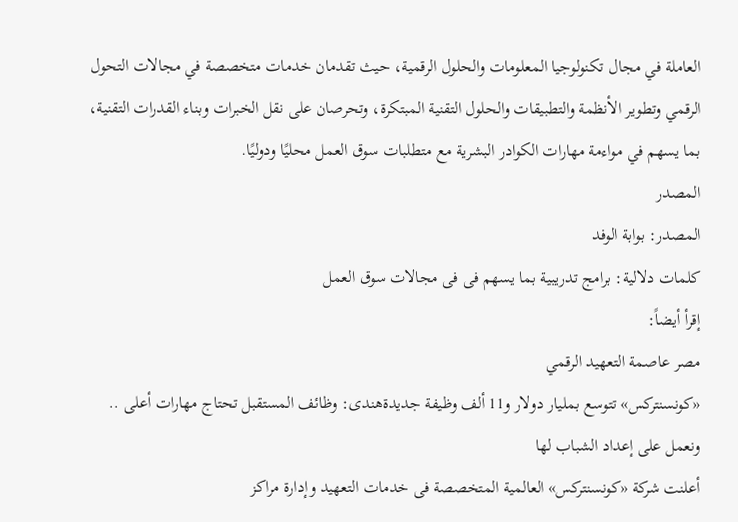العاملة في مجال تكنولوجيا المعلومات والحلول الرقمية، حيث تقدمان خدمات متخصصة في مجالات التحول الرقمي وتطوير الأنظمة والتطبيقات والحلول التقنية المبتكرة، وتحرصان على نقل الخبرات وبناء القدرات التقنية، بما يسهم في مواءمة مهارات الكوادر البشرية مع متطلبات سوق العمل محليًا ودوليًا.
المصدر
المصدر: بوابة الوفد
كلمات دلالية: برامج تدریبیة بما یسهم فی فی مجالات سوق العمل
إقرأ أيضاً:
مصر عاصمة التعهيد الرقمي
«كونسنتركس» تتوسع بمليار دولار و11 ألف وظيفة جديدةهندى: وظائف المستقبل تحتاج مهارات أعلى .. ونعمل على إعداد الشباب لها
أعلنت شركة «كونسنتركس» العالمية المتخصصة فى خدمات التعهيد وإدارة مراكز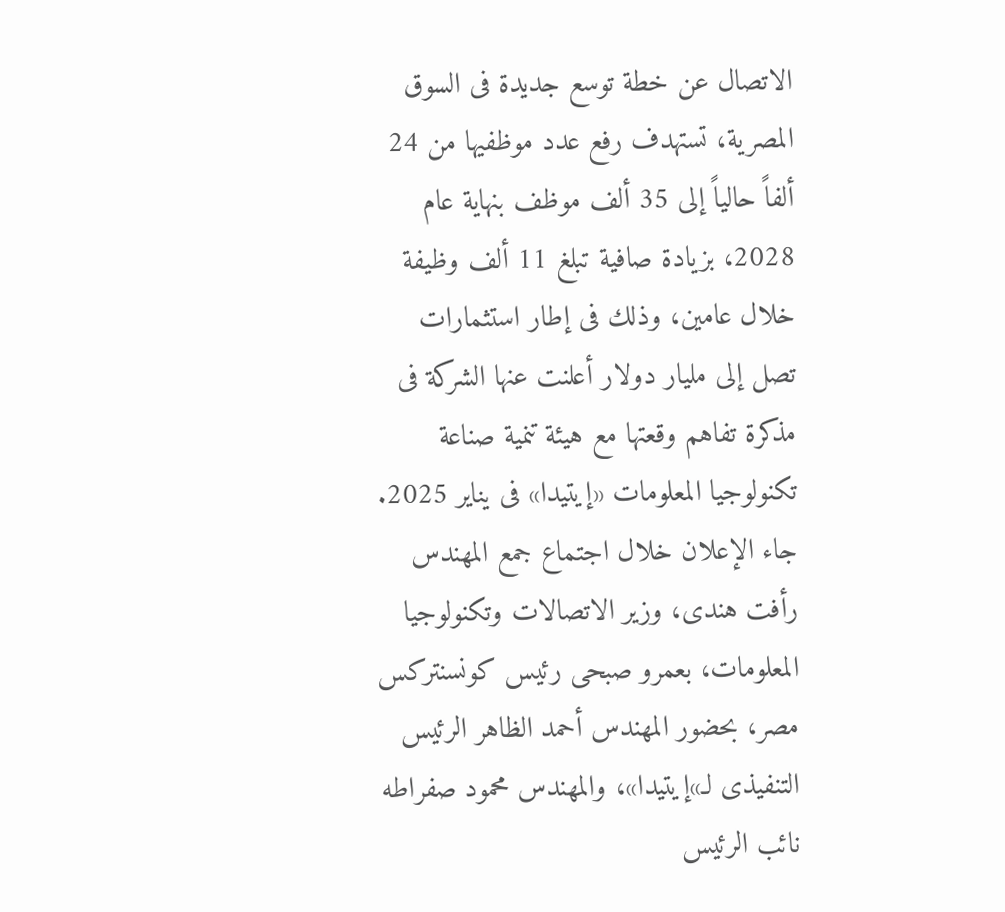الاتصال عن خطة توسع جديدة فى السوق المصرية، تستهدف رفع عدد موظفيها من 24 ألفاً حالياً إلى 35 ألف موظف بنهاية عام 2028، بزيادة صافية تبلغ 11 ألف وظيفة خلال عامين، وذلك فى إطار استثمارات تصل إلى مليار دولار أعلنت عنها الشركة فى مذكرة تفاهم وقعتها مع هيئة تنمية صناعة تكنولوجيا المعلومات «إيتيدا» فى يناير 2025.
جاء الإعلان خلال اجتماع جمع المهندس رأفت هندى، وزير الاتصالات وتكنولوجيا المعلومات، بعمرو صبحى رئيس كونسنتركس مصر، بحضور المهندس أحمد الظاهر الرئيس التنفيذى لـ»إيتيدا»، والمهندس محمود صفراطه نائب الرئيس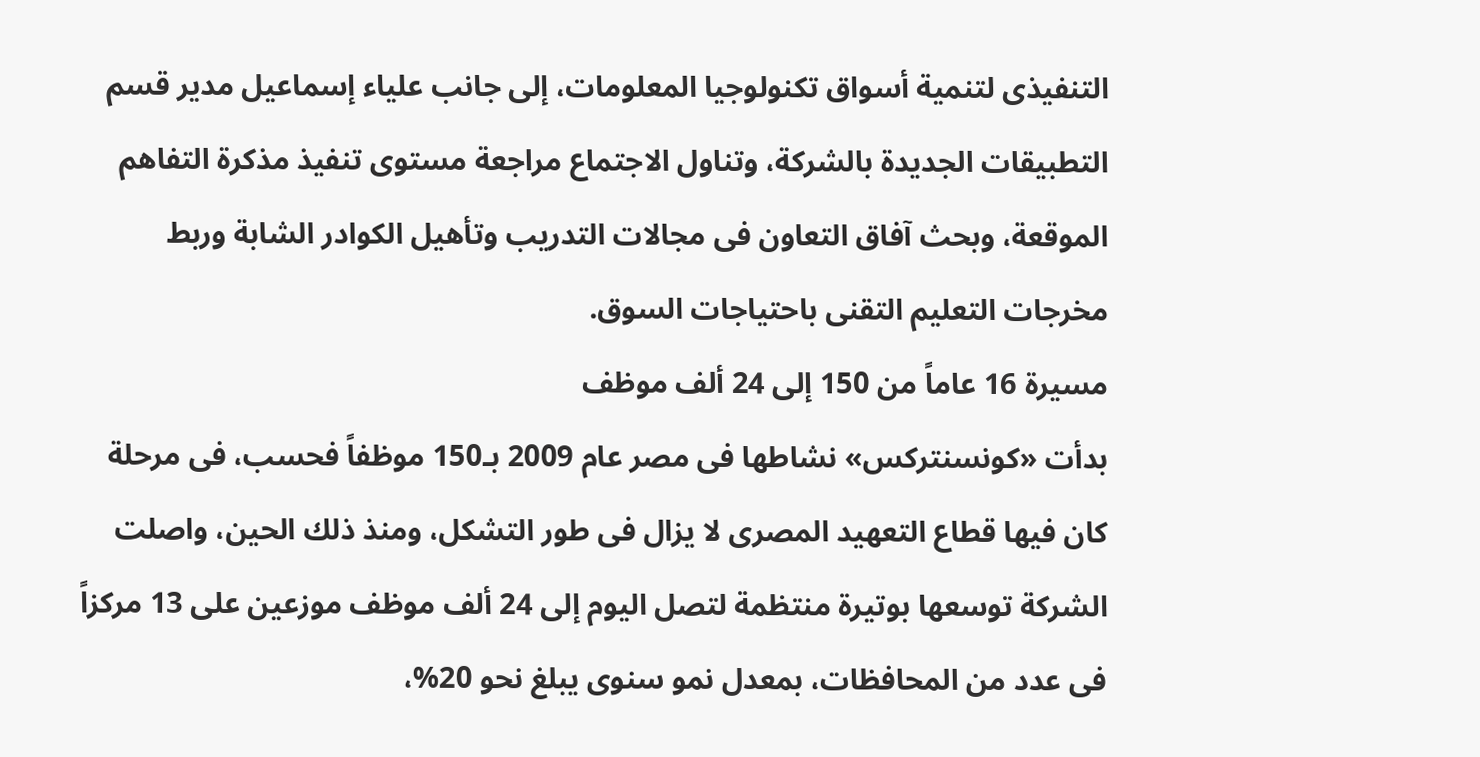التنفيذى لتنمية أسواق تكنولوجيا المعلومات، إلى جانب علياء إسماعيل مدير قسم التطبيقات الجديدة بالشركة، وتناول الاجتماع مراجعة مستوى تنفيذ مذكرة التفاهم الموقعة، وبحث آفاق التعاون فى مجالات التدريب وتأهيل الكوادر الشابة وربط مخرجات التعليم التقنى باحتياجات السوق.
مسيرة 16 عاماً من 150 إلى 24 ألف موظف
بدأت «كونسنتركس» نشاطها فى مصر عام 2009 بـ150 موظفاً فحسب، فى مرحلة كان فيها قطاع التعهيد المصرى لا يزال فى طور التشكل، ومنذ ذلك الحين، واصلت الشركة توسعها بوتيرة منتظمة لتصل اليوم إلى 24 ألف موظف موزعين على 13 مركزاً فى عدد من المحافظات، بمعدل نمو سنوى يبلغ نحو 20%،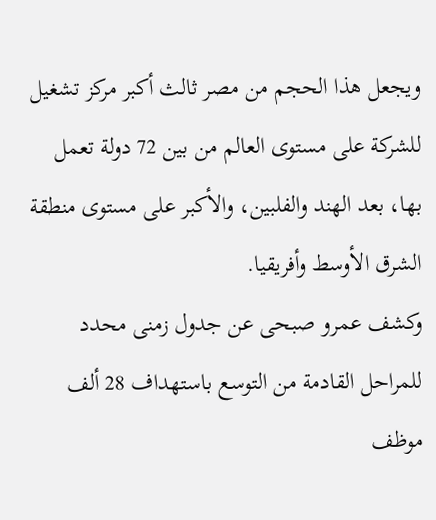ويجعل هذا الحجم من مصر ثالث أكبر مركز تشغيل للشركة على مستوى العالم من بين 72 دولة تعمل بها، بعد الهند والفلبين، والأكبر على مستوى منطقة الشرق الأوسط وأفريقيا.
وكشف عمرو صبحى عن جدول زمنى محدد للمراحل القادمة من التوسع باستهداف 28 ألف موظف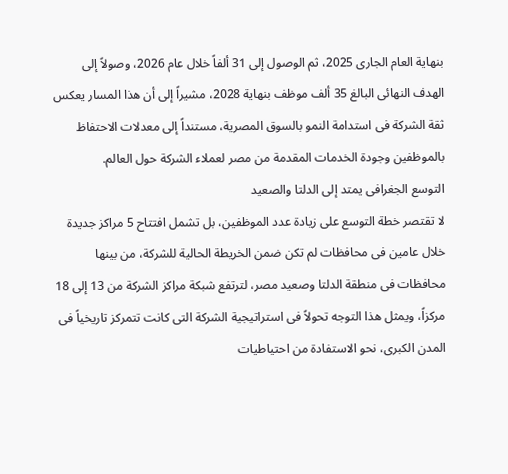بنهاية العام الجارى 2025، ثم الوصول إلى 31 ألفاً خلال عام 2026، وصولاً إلى الهدف النهائى البالغ 35 ألف موظف بنهاية 2028، مشيراً إلى أن هذا المسار يعكس ثقة الشركة فى استدامة النمو بالسوق المصرية، مستنداً إلى معدلات الاحتفاظ بالموظفين وجودة الخدمات المقدمة من مصر لعملاء الشركة حول العالم.
التوسع الجغرافى يمتد إلى الدلتا والصعيد
لا تقتصر خطة التوسع على زيادة عدد الموظفين، بل تشمل افتتاح 5 مراكز جديدة خلال عامين فى محافظات لم تكن ضمن الخريطة الحالية للشركة، من بينها محافظات فى منطقة الدلتا وصعيد مصر، لترتفع شبكة مراكز الشركة من 13 إلى 18 مركزاً، ويمثل هذا التوجه تحولاً فى استراتيجية الشركة التى كانت تتمركز تاريخياً فى المدن الكبرى، نحو الاستفادة من احتياطيات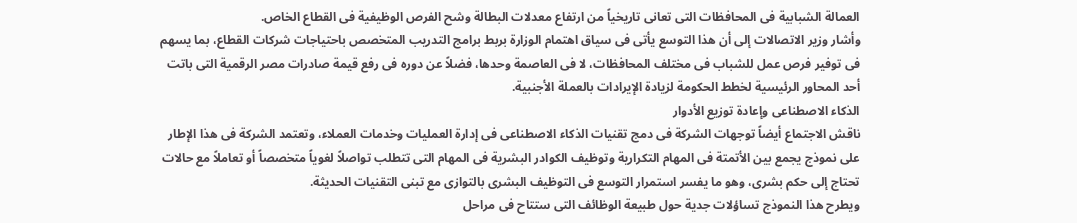العمالة الشبابية فى المحافظات التى تعانى تاريخياً من ارتفاع معدلات البطالة وشح الفرص الوظيفية فى القطاع الخاص.
وأشار وزير الاتصالات إلى أن هذا التوسع يأتى فى سياق اهتمام الوزارة بربط برامج التدريب المتخصص باحتياجات شركات القطاع، بما يسهم فى توفير فرص عمل للشباب فى مختلف المحافظات، لا فى العاصمة وحدها، فضلاً عن دوره فى رفع قيمة صادرات مصر الرقمية التى باتت أحد المحاور الرئيسية لخطط الحكومة لزيادة الإيرادات بالعملة الأجنبية.
الذكاء الاصطناعى وإعادة توزيع الأدوار
ناقش الاجتماع أيضاً توجهات الشركة فى دمج تقنيات الذكاء الاصطناعى فى إدارة العمليات وخدمات العملاء، وتعتمد الشركة فى هذا الإطار على نموذج يجمع بين الأتمتة فى المهام التكرارية وتوظيف الكوادر البشرية فى المهام التى تتطلب تواصلاً لغوياً متخصصاً أو تعاملاً مع حالات تحتاج إلى حكم بشرى، وهو ما يفسر استمرار التوسع فى التوظيف البشرى بالتوازى مع تبنى التقنيات الحديثة.
ويطرح هذا النموذج تساؤلات جدية حول طبيعة الوظائف التى ستتاح فى مراحل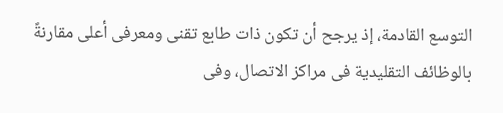التوسع القادمة، إذ يرجح أن تكون ذات طابع تقنى ومعرفى أعلى مقارنةً بالوظائف التقليدية فى مراكز الاتصال، وفى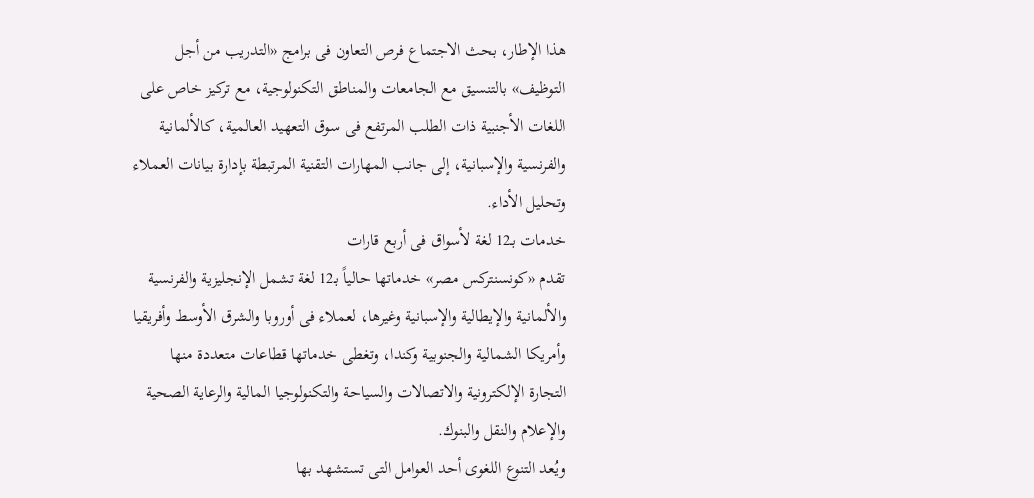هذا الإطار، بحث الاجتماع فرص التعاون فى برامج «التدريب من أجل التوظيف» بالتنسيق مع الجامعات والمناطق التكنولوجية، مع تركيز خاص على اللغات الأجنبية ذات الطلب المرتفع فى سوق التعهيد العالمية، كالألمانية والفرنسية والإسبانية، إلى جانب المهارات التقنية المرتبطة بإدارة بيانات العملاء وتحليل الأداء.
خدمات بـ12 لغة لأسواق فى أربع قارات
تقدم «كونسنتركس مصر» خدماتها حالياً بـ12 لغة تشمل الإنجليزية والفرنسية والألمانية والإيطالية والإسبانية وغيرها، لعملاء فى أوروبا والشرق الأوسط وأفريقيا وأمريكا الشمالية والجنوبية وكندا، وتغطى خدماتها قطاعات متعددة منها التجارة الإلكترونية والاتصالات والسياحة والتكنولوجيا المالية والرعاية الصحية والإعلام والنقل والبنوك.
ويُعد التنوع اللغوى أحد العوامل التى تستشهد بها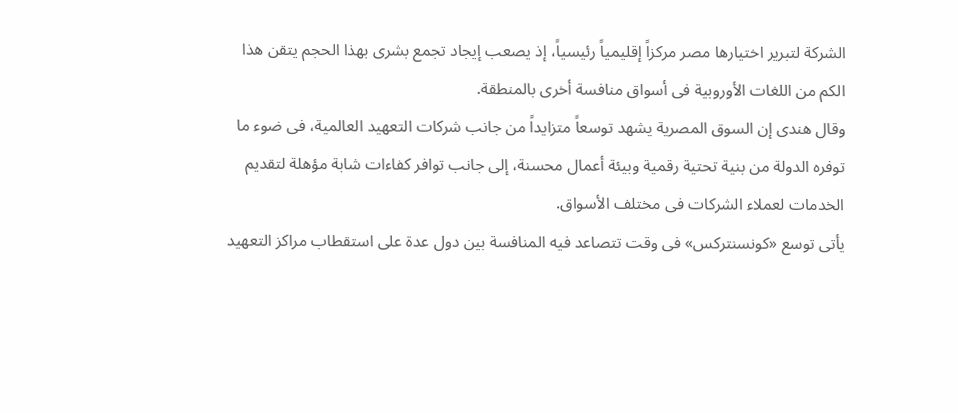الشركة لتبرير اختيارها مصر مركزاً إقليمياً رئيسياً، إذ يصعب إيجاد تجمع بشرى بهذا الحجم يتقن هذا الكم من اللغات الأوروبية فى أسواق منافسة أخرى بالمنطقة.
وقال هندى إن السوق المصرية يشهد توسعاً متزايداً من جانب شركات التعهيد العالمية، فى ضوء ما توفره الدولة من بنية تحتية رقمية وبيئة أعمال محسنة، إلى جانب توافر كفاءات شابة مؤهلة لتقديم الخدمات لعملاء الشركات فى مختلف الأسواق.
يأتى توسع «كونسنتركس» فى وقت تتصاعد فيه المنافسة بين دول عدة على استقطاب مراكز التعهيد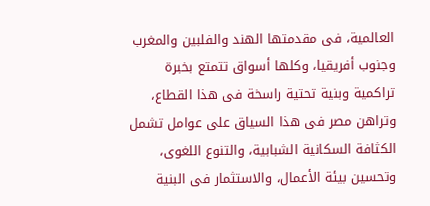العالمية، فى مقدمتها الهند والفلبين والمغرب وجنوب أفريقيا، وكلها أسواق تتمتع بخبرة تراكمية وبنية تحتية راسخة فى هذا القطاع، وتراهن مصر فى هذا السياق على عوامل تشمل الكثافة السكانية الشبابية، والتنوع اللغوى، وتحسين بيئة الأعمال، والاستثمار فى البنية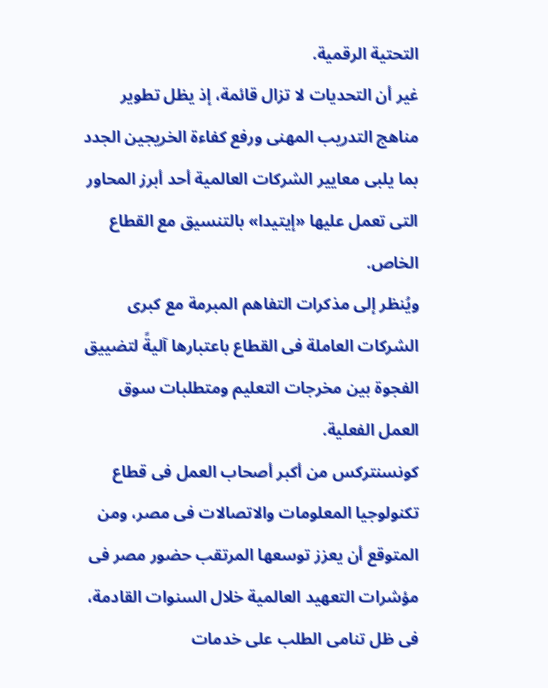التحتية الرقمية.
غير أن التحديات لا تزال قائمة، إذ يظل تطوير مناهج التدريب المهنى ورفع كفاءة الخريجين الجدد بما يلبى معايير الشركات العالمية أحد أبرز المحاور التى تعمل عليها «إيتيدا» بالتنسيق مع القطاع الخاص.
ويُنظر إلى مذكرات التفاهم المبرمة مع كبرى الشركات العاملة فى القطاع باعتبارها آليةً لتضييق الفجوة بين مخرجات التعليم ومتطلبات سوق العمل الفعلية.
كونسنتركس من أكبر أصحاب العمل فى قطاع تكنولوجيا المعلومات والاتصالات فى مصر، ومن المتوقع أن يعزز توسعها المرتقب حضور مصر فى مؤشرات التعهيد العالمية خلال السنوات القادمة، فى ظل تنامى الطلب على خدمات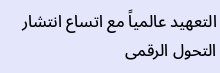التعهيد عالمياً مع اتساع انتشار التحول الرقمى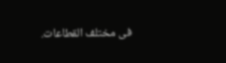فى مختلف القطاعات.